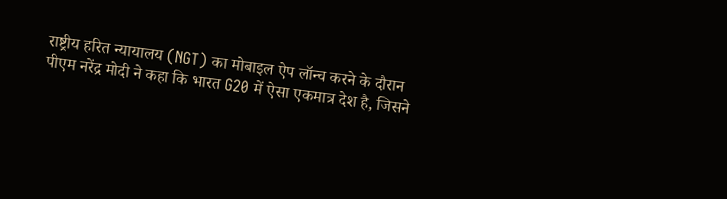राष्ट्रीय हरित न्यायालय (NGT) का मोबाइल ऐप लॉन्च करने के दौरान पीएम नरेंद्र मोदी ने कहा कि भारत G20 में ऐसा एकमात्र देश है, जिसने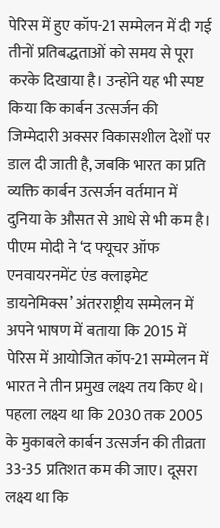पेरिस में हुए कॉप-21 सम्मेलन में दी गई तीनों प्रतिबद्धताओं को समय से पूरा करके दिखाया है। उन्होंने यह भी स्पष्ट किया कि कार्बन उत्सर्जन की जिम्मेदारी अक्सर विकासशील देशों पर डाल दी जाती है, जबकि भारत का प्रति व्यक्ति कार्बन उत्सर्जन वर्तमान में दुनिया के औसत से आधे से भी कम है।
पीएम मोदी ने ‘द फ्यूचर ऑफ एनवायरनमेंट एंड क्लाइमेट डायनेमिक्स’ अंतरराष्ट्रीय सम्मेलन में अपने भाषण में बताया कि 2015 में पेरिस में आयोजित कॉप-21 सम्मेलन में भारत ने तीन प्रमुख लक्ष्य तय किए थे। पहला लक्ष्य था कि 2030 तक 2005 के मुकाबले कार्बन उत्सर्जन की तीव्रता 33-35 प्रतिशत कम की जाए। दूसरा लक्ष्य था कि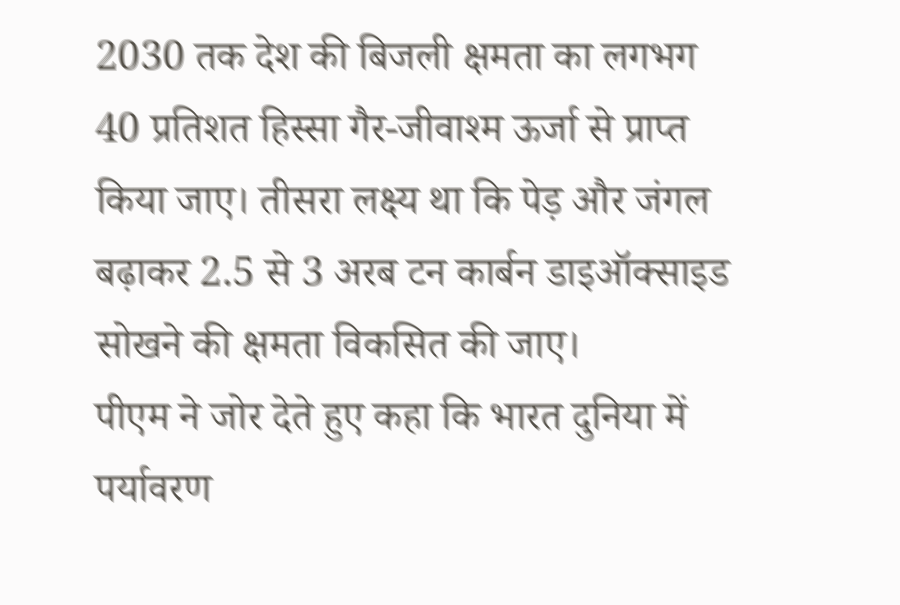2030 तक देश की बिजली क्षमता का लगभग 40 प्रतिशत हिस्सा गैर-जीवाश्म ऊर्जा से प्राप्त किया जाए। तीसरा लक्ष्य था कि पेड़ और जंगल बढ़ाकर 2.5 से 3 अरब टन कार्बन डाइऑक्साइड सोखने की क्षमता विकसित की जाए।
पीएम ने जोर देते हुए कहा कि भारत दुनिया में पर्यावरण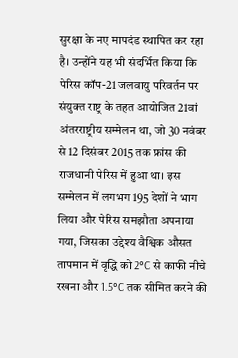सुरक्षा के नए मापदंड स्थापित कर रहा है। उन्होंने यह भी संदर्भित किया कि पेरिस कॉप-21 जलवायु परिवर्तन पर संयुक्त राष्ट्र के तहत आयोजित 21वां अंतरराष्ट्रीय सम्मेलन था, जो 30 नवंबर से 12 दिसंबर 2015 तक फ्रांस की राजधानी पेरिस में हुआ था। इस सम्मेलन में लगभग 195 देशों ने भाग लिया और पेरिस समझौता अपनाया गया, जिसका उद्देश्य वैश्विक औसत तापमान में वृद्धि को 2°C से काफी नीचे रखना और 1.5°C तक सीमित करने की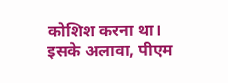कोशिश करना था।
इसके अलावा, पीएम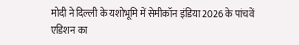मोदी ने दिल्ली के यशोभूमि में सेमीकॉन इंडिया 2026 के पांचवें एडिशन का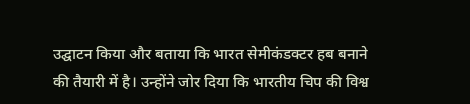उद्घाटन किया और बताया कि भारत सेमीकंडक्टर हब बनाने की तैयारी में है। उन्होंने जोर दिया कि भारतीय चिप की विश्व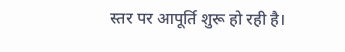स्तर पर आपूर्ति शुरू हो रही है।